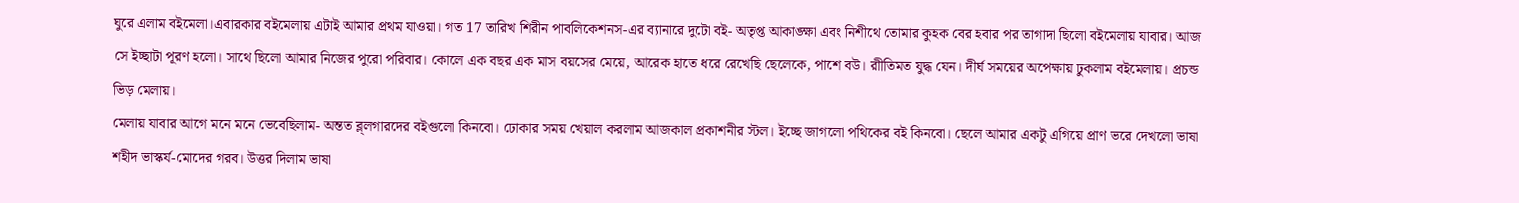ঘুরে এলাম বইমেলা।এবারকার বইমেলায় এটাই আমার প্রথম যাওয়া। গত 17 তারিখ শিরীন পাবলিকেশনস-এর ব্যানারে দুটো বই- অতৃপ্ত আকাঙ্ক্ষা এবং নিশীথে তোমার কুহক বের হবার পর তাগাদা ছিলো বইমেলায় যাবার। আজ সে ইচ্ছাটা পূরণ হলো। সাথে ছিলো আমার নিজের পুরো পরিবার। কোলে এক বছর এক মাস বয়সের মেয়ে, আরেক হাতে ধরে রেখেছি ছেলেকে, পাশে বউ। রাীতিমত যুদ্ধ যেন। দীর্ঘ সময়ের অপেক্ষায় ঢুকলাম বইমেলায়। প্রচন্ড ভিড় মেলায়।
মেলায় যাবার আগে মনে মনে ভেবেছিলাম- অন্তত ব্ল্লগারদের বইগুলো কিনবো। ঢোকার সময় খেয়াল করলাম আজকাল প্রকাশনীর স্টল। ইচ্ছে জাগলো পথিকের বই কিনবো। ছেলে আমার একটু এগিয়ে প্রাণ ভরে দেখলো ভাষা শহীদ ভাস্কর্য-মোদের গরব। উত্তর দিলাম ভাষা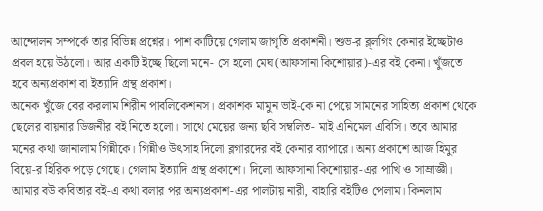আন্দোলন সম্পর্কে তার বিভিন্ন প্রশ্নের। পাশ কাটিয়ে গেলাম জাগৃতি প্রকাশনী। শুভ-র ব্ল্লগিং কেনার ইচ্ছেটাও প্রবল হয়ে উঠলো। আর একটি ইচ্ছে ছিলো মনে- সে হলো মেঘ(আফসানা কিশোয়ার)-এর বই কেনা। খুঁজতে হবে অন্যপ্রকাশ বা ইত্যাদি গ্রন্থ প্রকাশ।
অনেক খুঁজে বের করলাম শিরীন পাবলিকেশনস। প্রকাশক মামুন ভাই-কে না পেয়ে সামনের সাহিত্য প্রকাশ থেকে ছেলের বায়নার ডিজনীর বই নিতে হলো। সাথে মেয়ের জন্য ছবি সম্বলিত- মাই এনিমেল এবিসি। তবে আমার মনের কথা জানালাম গিন্নীকে। গিন্নীও উৎসাহ দিলো ব্লগারদের বই কেনার ব্যাপারে। অন্য প্রকাশে আজ হিমুর বিয়ে-র হিরিক পড়ে গেছে। গেলাম ইত্যাদি গ্রন্থ প্রকাশে। দিলো আফসানা কিশোয়ার-এর পাখি ও সাম্রাজ্ঞী। আমার বউ কবিতার বই-এ কথা বলার পর অন্যপ্রকাশ-এর পালটায় নারী, বাহারি বইটিও পেলাম। কিনলাম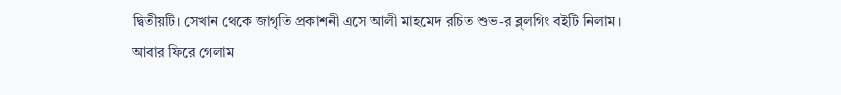দ্বিতীয়টি। সেখান থেকে জাগৃতি প্রকাশনী এসে আলী মাহমেদ রচিত শুভ-র ব্ল্লগিং বইটি নিলাম।
আবার ফিরে গেলাম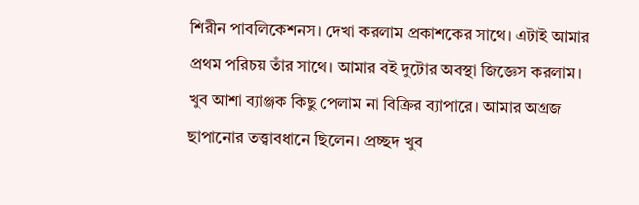শিরীন পাবলিকেশনস। দেখা করলাম প্রকাশকের সাথে। এটাই আমার প্রথম পরিচয় তাঁর সাথে। আমার বই দুটোর অবস্থা জিজ্ঞেস করলাম। খুব আশা ব্যাঞ্জক কিছু পেলাম না বিক্রির ব্যাপারে। আমার অগ্রজ ছাপানোর তত্ত্বাবধানে ছিলেন। প্রচ্ছদ খুব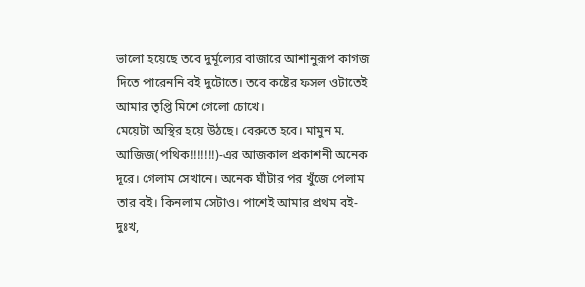ভালো হয়েছে তবে দুর্মূল্যের বাজারে আশানুরূপ কাগজ দিতে পারেননি বই দুটোতে। তবে কষ্টের ফসল ওটাতেই আমার তৃপ্তি মিশে গেলো চোখে।
মেয়েটা অস্থির হয়ে উঠছে। বেরুতে হবে। মামুন ম. আজিজ(পথিক!!!!!!!)-এর আজকাল প্রকাশনী অনেক দূরে। গেলাম সেখানে। অনেক ঘাঁটার পর খুঁজে পেলাম তার বই। কিনলাম সেটাও। পাশেই আমার প্রথম বই- দুঃখ,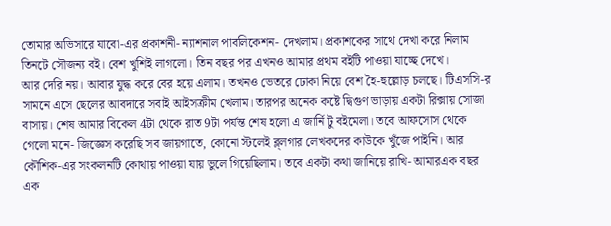তোমার অভিসারে যাবো-এর প্রকাশনী- ন্যাশনাল পাবলিকেশন- দেখলাম। প্রকাশকের সাথে দেখা করে নিলাম তিনটে সৌজন্য বই। বেশ খুশিই লাগলো। তিন বছর পর এখনও আমার প্রথম বইটি পাওয়া যাচ্ছে দেখে।
আর দেরি নয়। আবার যুদ্ধ করে বের হয়ে এলাম। তখনও ভেতরে ঢোকা নিয়ে বেশ হৈ-হুল্লোড় চলছে। টিএসসি-র সামনে এসে ছেলের আবদারে সবাই আইসক্রীম খেলাম। তারপর অনেক কষ্টে দ্বিগুণ ভাড়ায় একটা রিক্সায় সোজা বাসায়। শেষ আমার বিকেল 4টা থেকে রাত 9টা পর্যন্ত শেষ হলো এ জার্নি টু বইমেলা। তবে আফসোস থেকে গেলো মনে- জিজ্ঞেস করেছি সব জায়গাতে, কোনো স্টলেই ব্ল্লগার লেখকদের কাউকে খুঁজে পাইনি। আর কৌশিক-এর সংকলনটি কোথায় পাওয়া যায় ভুলে গিয়েছিলাম। তবে একটা কথা জানিয়ে রাখি- আমারএক বছর এক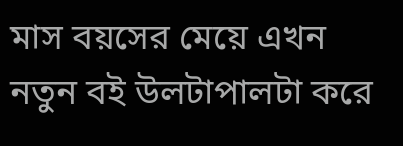মাস বয়সের মেয়ে এখন নতুন বই উলটাপালটা করে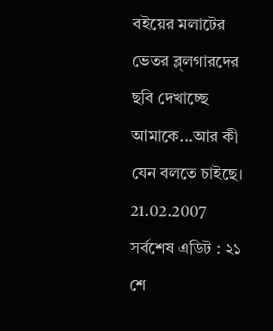বইয়ের মলাটের ভেতর ব্ল্লগারদের ছবি দেখাচ্ছে আমাকে...আর কী যেন বলতে চাইছে।
21.02.2007
সর্বশেষ এডিট : ২১ শে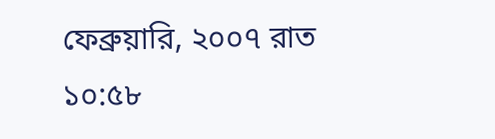ফেব্রুয়ারি, ২০০৭ রাত ১০:৫৮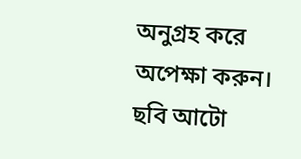অনুগ্রহ করে অপেক্ষা করুন। ছবি আটো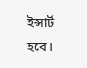ইন্সার্ট হবে।